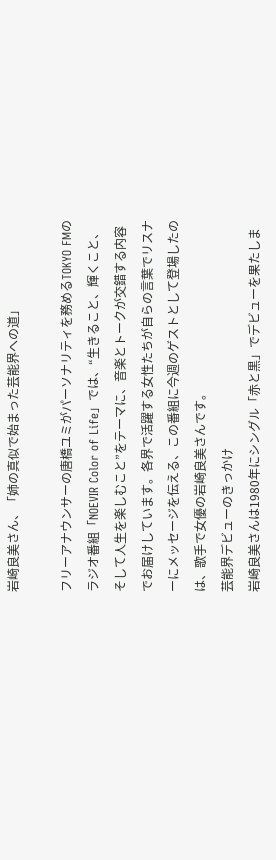岩崎良美さん、「姉の真似で始まった芸能界への道」

フリーアナウンサーの唐橋ユミがパーソナリティを務めるTOKYO FMのラジオ番組「NOEVIR Color of Life」では、“生きること、輝くこと、そして人生を楽しむこと”をテーマに、音楽とトークが交錯する内容でお届けしています。各界で活躍する女性たちが自らの言葉でリスナーにメッセージを伝える、この番組に今週のゲストとして登場したのは、歌手で女優の岩崎良美さんです。
芸能界デビューのきっかけ
岩崎良美さんは1980年にシングル「赤と黒」でデビューを果たしま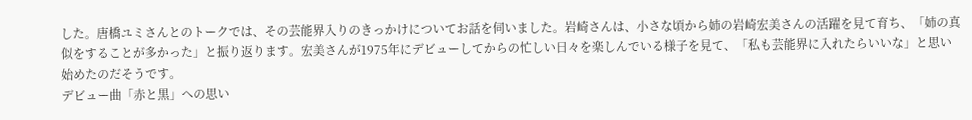した。唐橋ユミさんとのトークでは、その芸能界入りのきっかけについてお話を伺いました。岩崎さんは、小さな頃から姉の岩崎宏美さんの活躍を見て育ち、「姉の真似をすることが多かった」と振り返ります。宏美さんが1975年にデビューしてからの忙しい日々を楽しんでいる様子を見て、「私も芸能界に入れたらいいな」と思い始めたのだそうです。
デビュー曲「赤と黒」への思い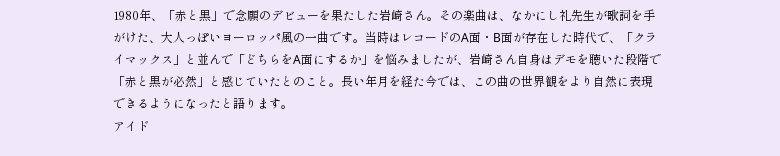1980年、「赤と黒」で念願のデビューを果たした岩崎さん。その楽曲は、なかにし礼先生が歌詞を手がけた、大人っぽいヨーロッパ風の一曲です。当時はレコードのA面・B面が存在した時代で、「クライマックス」と並んで「どちらをA面にするか」を悩みましたが、岩崎さん自身はデモを聴いた段階で「赤と黒が必然」と感じていたとのこと。長い年月を経た今では、この曲の世界観をより自然に表現できるようになったと語ります。
アイド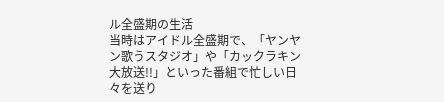ル全盛期の生活
当時はアイドル全盛期で、「ヤンヤン歌うスタジオ」や「カックラキン大放送!!」といった番組で忙しい日々を送り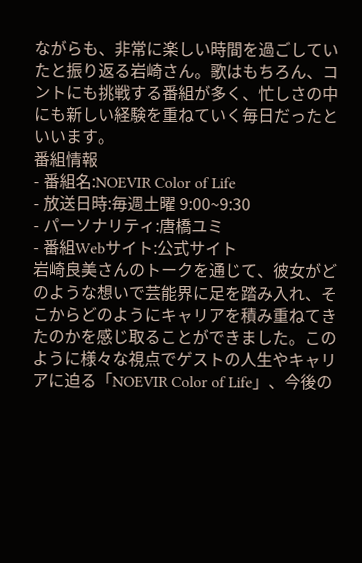ながらも、非常に楽しい時間を過ごしていたと振り返る岩崎さん。歌はもちろん、コントにも挑戦する番組が多く、忙しさの中にも新しい経験を重ねていく毎日だったといいます。
番組情報
- 番組名:NOEVIR Color of Life
- 放送日時:毎週土曜 9:00~9:30
- パーソナリティ:唐橋ユミ
- 番組Webサイト:公式サイト
岩崎良美さんのトークを通じて、彼女がどのような想いで芸能界に足を踏み入れ、そこからどのようにキャリアを積み重ねてきたのかを感じ取ることができました。このように様々な視点でゲストの人生やキャリアに迫る「NOEVIR Color of Life」、今後の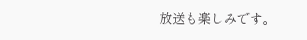放送も楽しみです。